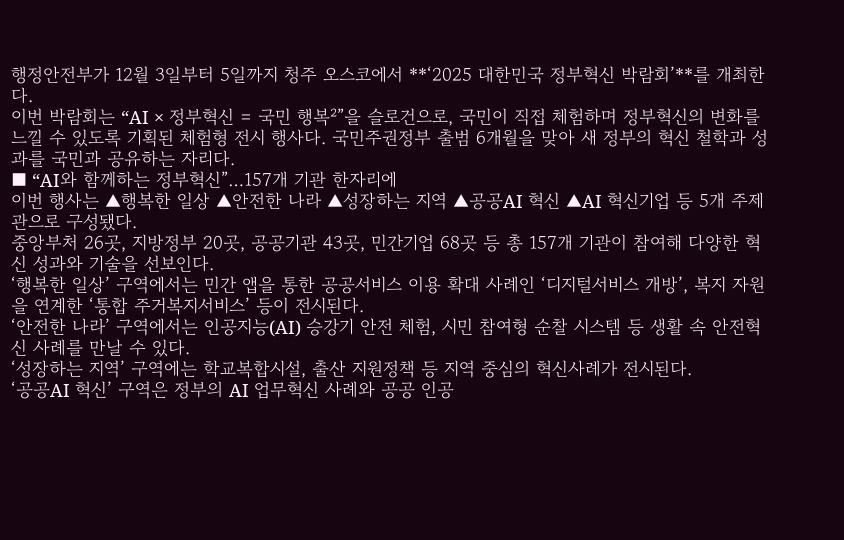행정안전부가 12월 3일부터 5일까지 청주 오스코에서 **‘2025 대한민국 정부혁신 박람회’**를 개최한다.
이번 박람회는 “AI × 정부혁신 = 국민 행복²”을 슬로건으로, 국민이 직접 체험하며 정부혁신의 변화를 느낄 수 있도록 기획된 체험형 전시 행사다. 국민주권정부 출범 6개월을 맞아 새 정부의 혁신 철학과 성과를 국민과 공유하는 자리다.
■ “AI와 함께하는 정부혁신”…157개 기관 한자리에
이번 행사는 ▲행복한 일상 ▲안전한 나라 ▲성장하는 지역 ▲공공AI 혁신 ▲AI 혁신기업 등 5개 주제관으로 구성됐다.
중앙부처 26곳, 지방정부 20곳, 공공기관 43곳, 민간기업 68곳 등 총 157개 기관이 참여해 다양한 혁신 성과와 기술을 선보인다.
‘행복한 일상’ 구역에서는 민간 앱을 통한 공공서비스 이용 확대 사례인 ‘디지털서비스 개방’, 복지 자원을 연계한 ‘통합 주거복지서비스’ 등이 전시된다.
‘안전한 나라’ 구역에서는 인공지능(AI) 승강기 안전 체험, 시민 참여형 순찰 시스템 등 생활 속 안전혁신 사례를 만날 수 있다.
‘성장하는 지역’ 구역에는 학교복합시설, 출산 지원정책 등 지역 중심의 혁신사례가 전시된다.
‘공공AI 혁신’ 구역은 정부의 AI 업무혁신 사례와 공공 인공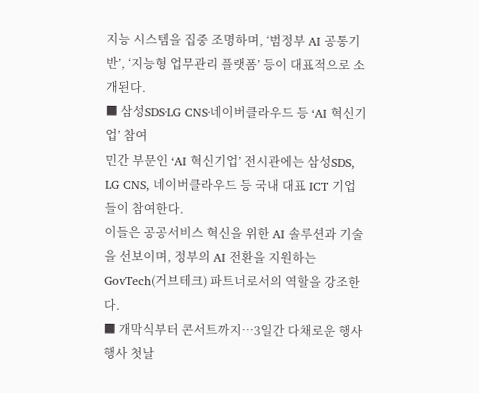지능 시스템을 집중 조명하며, ‘범정부 AI 공통기반’, ‘지능형 업무관리 플랫폼’ 등이 대표적으로 소개된다.
■ 삼성SDS·LG CNS·네이버클라우드 등 ‘AI 혁신기업’ 참여
민간 부문인 ‘AI 혁신기업’ 전시관에는 삼성SDS, LG CNS, 네이버클라우드 등 국내 대표 ICT 기업들이 참여한다.
이들은 공공서비스 혁신을 위한 AI 솔루션과 기술을 선보이며, 정부의 AI 전환을 지원하는 GovTech(거브테크) 파트너로서의 역할을 강조한다.
■ 개막식부터 콘서트까지…3일간 다채로운 행사
행사 첫날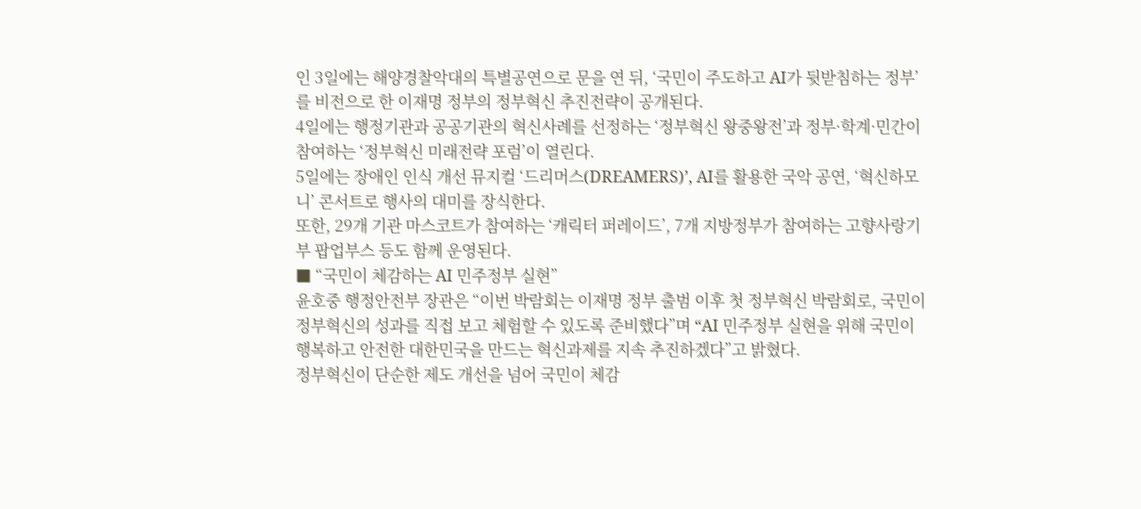인 3일에는 해양경찰악대의 특별공연으로 문을 연 뒤, ‘국민이 주도하고 AI가 뒷받침하는 정부’를 비전으로 한 이재명 정부의 정부혁신 추진전략이 공개된다.
4일에는 행정기관과 공공기관의 혁신사례를 선정하는 ‘정부혁신 왕중왕전’과 정부·학계·민간이 참여하는 ‘정부혁신 미래전략 포럼’이 열린다.
5일에는 장애인 인식 개선 뮤지컬 ‘드리머스(DREAMERS)’, AI를 활용한 국악 공연, ‘혁신하모니’ 콘서트로 행사의 대미를 장식한다.
또한, 29개 기관 마스코트가 참여하는 ‘캐릭터 퍼레이드’, 7개 지방정부가 참여하는 고향사랑기부 팝업부스 등도 함께 운영된다.
■ “국민이 체감하는 AI 민주정부 실현”
윤호중 행정안전부 장관은 “이번 박람회는 이재명 정부 출범 이후 첫 정부혁신 박람회로, 국민이 정부혁신의 성과를 직접 보고 체험할 수 있도록 준비했다”며 “AI 민주정부 실현을 위해 국민이 행복하고 안전한 대한민국을 만드는 혁신과제를 지속 추진하겠다”고 밝혔다.
정부혁신이 단순한 제도 개선을 넘어 국민이 체감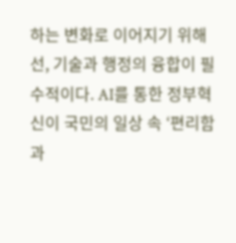하는 변화로 이어지기 위해선, 기술과 행정의 융합이 필수적이다. AI를 통한 정부혁신이 국민의 일상 속 ‘편리함과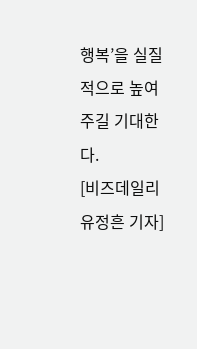행복’을 실질적으로 높여주길 기대한다.
[비즈데일리 유정흔 기자]